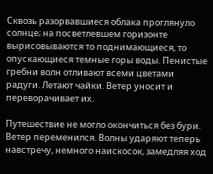Сквозь разорвавшиеся облака проглянуло солнце; на посветлевшем горизонте вырисовываются то поднимающиеся, то опускающиеся темные горы воды. Пенистые гребни волн отливают всеми цветами радуги. Летают чайки. Ветер уносит и переворачивает их.

Путешествие не могло окончиться без бури. Ветер переменился. Волны ударяют теперь навстречу, немного наискосок, замедляя ход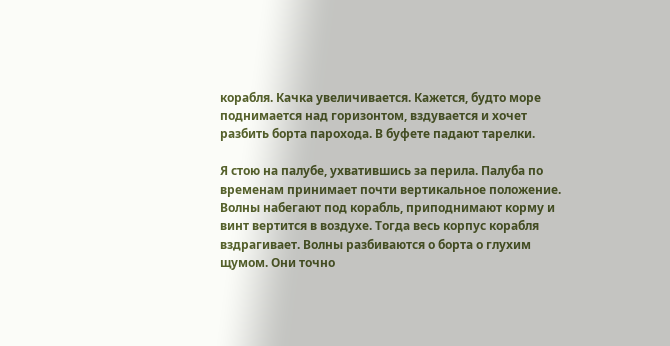корабля. Качка увеличивается. Кажется, будто море поднимается над горизонтом, вздувается и хочет разбить борта парохода. В буфете падают тарелки.

Я стою на палубе, ухватившись за перила. Палуба по временам принимает почти вертикальное положение. Волны набегают под корабль, приподнимают корму и винт вертится в воздухе. Тогда весь корпус корабля вздрагивает. Волны разбиваются о борта о глухим щумом. Они точно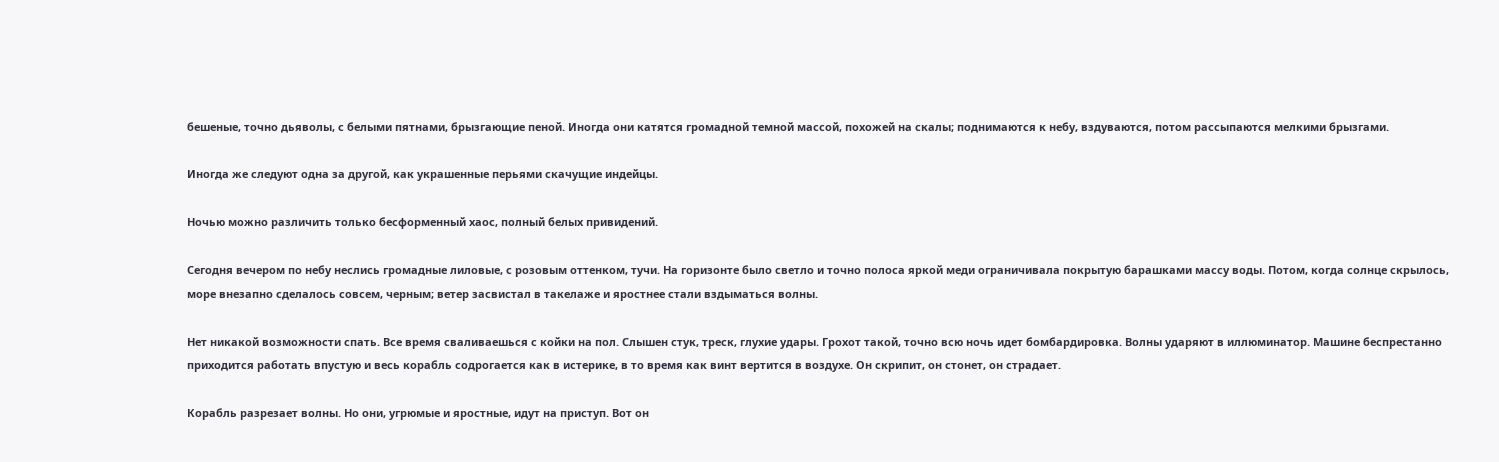бешеные, точно дьяволы, с белыми пятнами, брызгающие пеной. Иногда они катятся громадной темной массой, похожей на скалы; поднимаются к небу, вздуваются, потом рассыпаются мелкими брызгами.

Иногда же следуют одна за другой, как украшенные перьями скачущие индейцы.

Ночью можно различить только бесформенный хаос, полный белых привидений.

Сегодня вечером по небу неслись громадные лиловые, с розовым оттенком, тучи. На горизонте было светло и точно полоса яркой меди ограничивала покрытую барашками массу воды. Потом, когда солнце скрылось, море внезапно сделалось совсем, черным; ветер засвистал в такелаже и яростнее стали вздыматься волны.

Нет никакой возможности спать. Все время сваливаешься с койки на пол. Слышен стук, треск, глухие удары. Грохот такой, точно всю ночь идет бомбардировка. Волны ударяют в иллюминатор. Машине беспрестанно приходится работать впустую и весь корабль содрогается как в истерике, в то время как винт вертится в воздухе. Он скрипит, он стонет, он страдает.

Корабль разрезает волны. Но они, угрюмые и яростные, идут на приступ. Вот он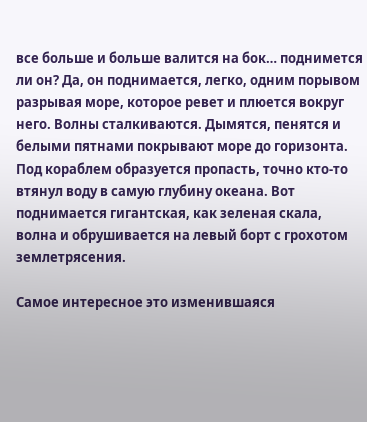все больше и больше валится на бок… поднимется ли он? Да, он поднимается, легко, одним порывом разрывая море, которое ревет и плюется вокруг него. Волны сталкиваются. Дымятся, пенятся и белыми пятнами покрывают море до горизонта. Под кораблем образуется пропасть, точно кто-то втянул воду в самую глубину океана. Вот поднимается гигантская, как зеленая скала, волна и обрушивается на левый борт с грохотом землетрясения.

Самое интересное это изменившаяся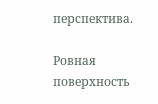перспектива.

Ровная поверхность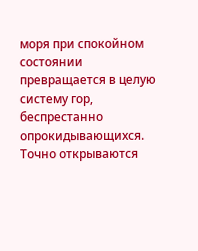моря при спокойном состоянии превращается в целую систему гор, беспрестанно опрокидывающихся. Точно открываются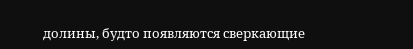долины, будто появляются сверкающие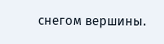снегом вершины.